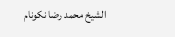الشيخ محمد رضا نكونام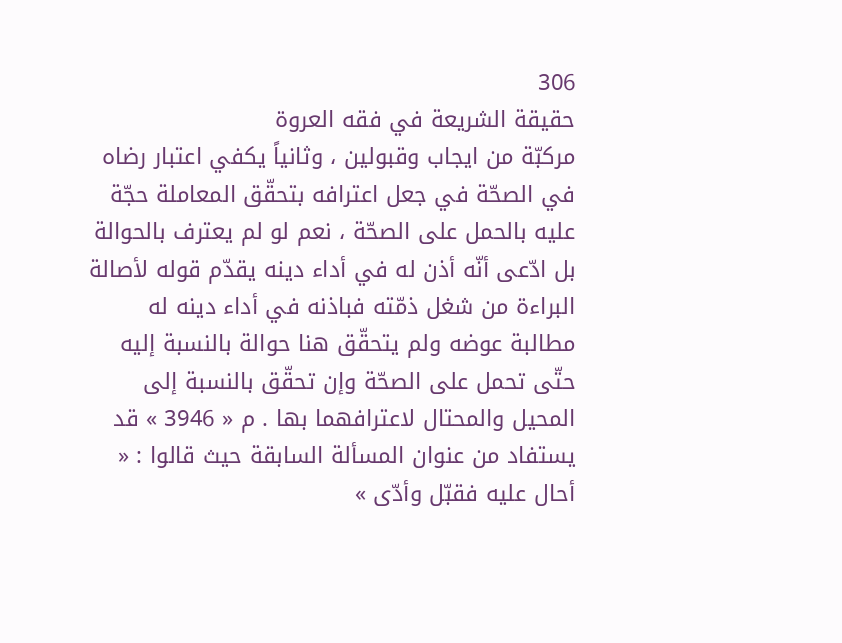306
حقيقة الشريعة في فقه العروة
مركبّة من ايجاب وقبولين ، وثانياً يكفي اعتبار رضاه في الصحّة في جعل اعترافه بتحقّق المعاملة حجّة عليه بالحمل على الصحّة ، نعم لو لم يعترف بالحوالة بل ادّعى أنّه أذن له في أداء دينه يقدّم قوله لأصالة البراءة من شغل ذمّته فباذنه في أداء دينه له مطالبة عوضه ولم يتحقّق هنا حوالة بالنسبة إليه حتّى تحمل على الصحّة وإن تحقّق بالنسبة إلى المحيل والمحتال لاعترافهما بها . م « 3946 » قد يستفاد من عنوان المسألة السابقة حيث قالوا : « أحال عليه فقبّل وأدّى »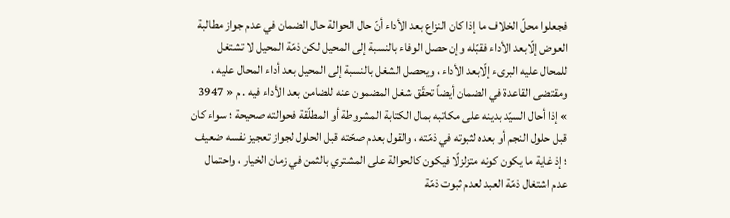فجعلوا محلّ الخلاف ما إذا كان النزاع بعد الأداء أنّ حال الحوالة حال الضمان في عدم جواز مطالبة العوض إلّابعد الأداء فقبّله وإن حصل الوفاء بالنسبة إلى المحيل لكن ذمّة المحيل لا تشتغل للمحال عليه البرىء إلّابعد الأداء ، ويحصل الشغل بالنسبة إلى المحيل بعد أداء المحال عليه ، ومقتضى القاعدة في الضمان أيضاً تحقّق شغل المضمون عنه للضامن بعد الأداء فيه . م « 3947 » إذا أحال السيّد بدينه على مكاتبه بمال الكتابة المشروطة أو المطلّقة فحوالته صحيحة ؛ سواء كان قبل حلول النجم أو بعده لثبوته في ذمّته ، والقول بعدم صحّته قبل الحلول لجواز تعجيز نفسه ضعيف ؛ إذ غاية ما يكون كونه متزلزلًا فيكون كالحوالة على المشتري بالثمن في زمان الخيار ، واحتمال عدم اشتغال ذمّة العبد لعدم ثبوت ذمّة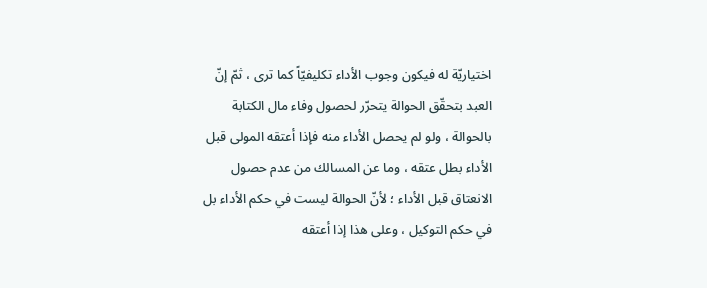اختياريّة له فيكون وجوب الأداء تكليفيّاً كما ترى ، ثمّ إنّ العبد بتحقّق الحوالة يتحرّر لحصول وفاء مال الكتابة بالحوالة ، ولو لم يحصل الأداء منه فإذا أعتقه المولى قبل الأداء بطل عتقه ، وما عن المسالك من عدم حصول الانعتاق قبل الأداء ؛ لأنّ الحوالة ليست في حكم الأداء بل في حكم التوكيل ، وعلى هذا إذا أعتقه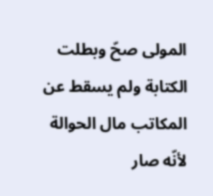المولى صحّ وبطلت الكتابة ولم يسقط عن المكاتب مال الحوالة لأنّه صار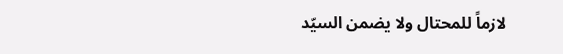لازماً للمحتال ولا يضمن السيّد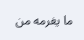ما يغرمه من